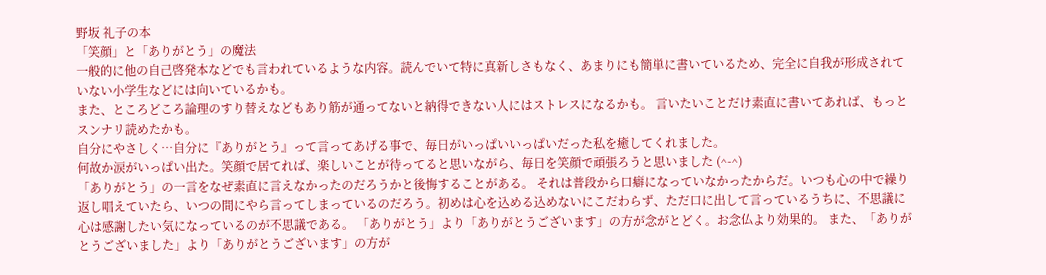野坂 礼子の本
「笑顔」と「ありがとう」の魔法
一般的に他の自己啓発本などでも言われているような内容。読んでいて特に真新しさもなく、あまりにも簡単に書いているため、完全に自我が形成されていない小学生などには向いているかも。
また、ところどころ論理のすり替えなどもあり筋が通ってないと納得できない人にはストレスになるかも。 言いたいことだけ素直に書いてあれば、もっとスンナリ読めたかも。
自分にやさしく…自分に『ありがとう』って言ってあげる事で、毎日がいっぱいいっぱいだった私を癒してくれました。
何故か涙がいっぱい出た。笑顔で居てれば、楽しいことが待ってると思いながら、毎日を笑顔で頑張ろうと思いました (^-^)
「ありがとう」の一言をなぜ素直に言えなかったのだろうかと後悔することがある。 それは普段から口癖になっていなかったからだ。いつも心の中で繰り返し唱えていたら、いつの間にやら言ってしまっているのだろう。初めは心を込める込めないにこだわらず、ただ口に出して言っているうちに、不思議に心は感謝したい気になっているのが不思議である。 「ありがとう」より「ありがとうございます」の方が念がとどく。お念仏より効果的。 また、「ありがとうございました」より「ありがとうございます」の方が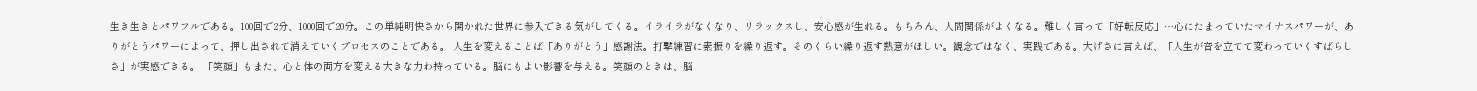生き生きとパワフルである。100回で2分、1000回で20分。この単純明快さから開かれた世界に参入できる気がしてくる。イライラがなくなり、リラックスし、安心感が生れる。もちろん、人間関係がよくなる。難しく言って「好転反応」…心にたまっていたマイナスパワーが、ありがとうパワーによって、押し出されて消えていくプロセスのことである。 人生を変えることば「ありがとう」感謝法。打撃練習に素振りを繰り返す。そのくらい繰り返す熱意がほしい。観念ではなく、実践である。大げさに言えば、「人生が音を立てて変わっていくすばらしさ」が実感できる。 「笑顔」もまた、心と体の両方を変える大きな力わ持っている。脳にもよい影響を与える。笑顔のときは、脳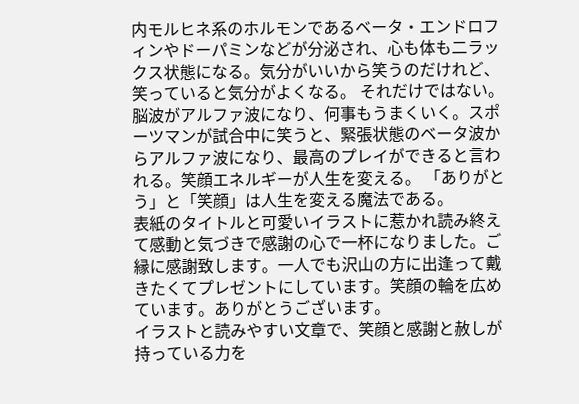内モルヒネ系のホルモンであるベータ・エンドロフィンやドーパミンなどが分泌され、心も体も二ラックス状態になる。気分がいいから笑うのだけれど、笑っていると気分がよくなる。 それだけではない。脳波がアルファ波になり、何事もうまくいく。スポーツマンが試合中に笑うと、緊張状態のベータ波からアルファ波になり、最高のプレイができると言われる。笑顔エネルギーが人生を変える。 「ありがとう」と「笑顔」は人生を変える魔法である。
表紙のタイトルと可愛いイラストに惹かれ読み終えて感動と気づきで感謝の心で一杯になりました。ご縁に感謝致します。一人でも沢山の方に出逢って戴きたくてプレゼントにしています。笑顔の輪を広めています。ありがとうございます。
イラストと読みやすい文章で、笑顔と感謝と赦しが持っている力を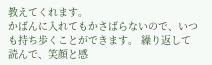教えてくれます。
かばんに入れてもかさばらないので、いつも持ち歩くことができます。 繰り返して読んで、笑顔と感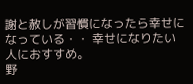謝と赦しが習慣になったら幸せになっている・・ 幸せになりたい人におすすめ。
野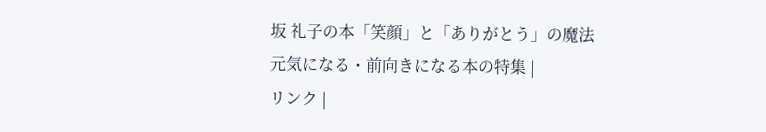坂 礼子の本「笑顔」と「ありがとう」の魔法
元気になる・前向きになる本の特集 |
リンク |